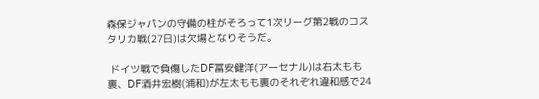森保ジャパンの守備の柱がそろって1次リーグ第2戦のコスタリカ戦(27日)は欠場となりそうだ。

 ドイツ戦で負傷したDF冨安健洋(アーセナル)は右太もも裏、DF酒井宏樹(浦和)が左太もも裏のそれぞれ違和感で24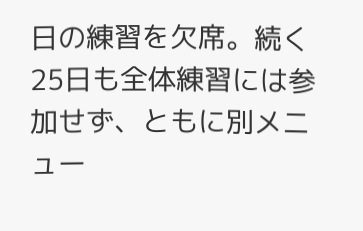日の練習を欠席。続く25日も全体練習には参加せず、ともに別メニュー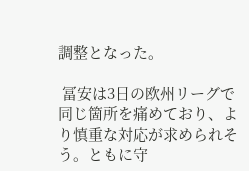調整となった。

 冨安は3日の欧州リーグで同じ箇所を痛めており、より慎重な対応が求められそう。ともに守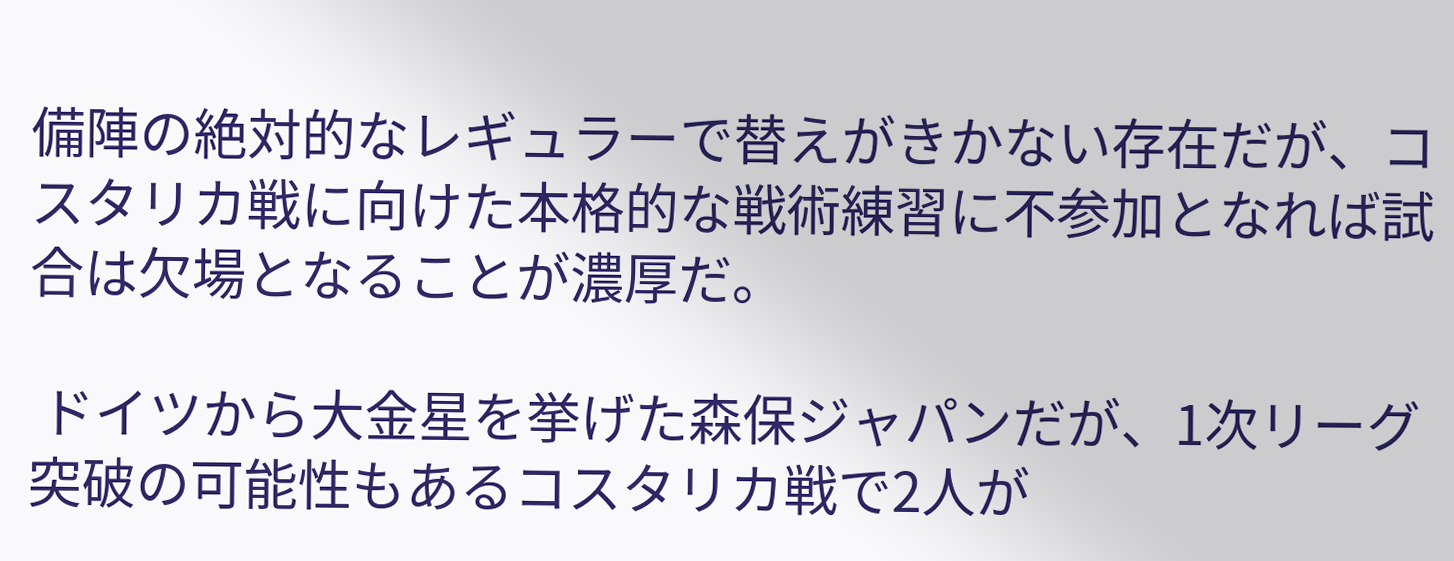備陣の絶対的なレギュラーで替えがきかない存在だが、コスタリカ戦に向けた本格的な戦術練習に不参加となれば試合は欠場となることが濃厚だ。

 ドイツから大金星を挙げた森保ジャパンだが、1次リーグ突破の可能性もあるコスタリカ戦で2人が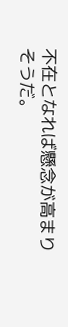不在となれば懸念が高まりそうだ。